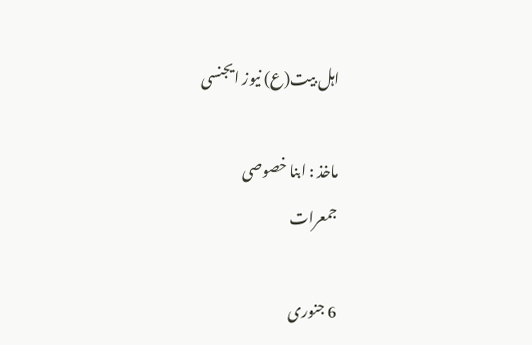اہل بیت(ع) نیوز ایجنسی

ماخذ : ابنا خصوصی
جمعرات

6 جنوری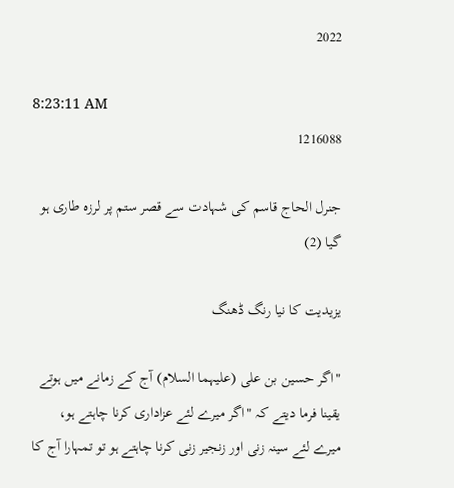2022

8:23:11 AM
1216088

جنرل الحاج قاسم کی شہادت سے قصر ستم پر لرزہ طاری ہو گیا (2)

یزیدیت کا نیا رنگ ڈھنگ

"اگر حسین بن علی (علیہما السلام) آج کے زمانے میں ہوتے یقینا فرما دیتے کہ "اگر میرے لئے عزاداری کرنا چاہتے ہو، میرے لئے سینہ زنی اور زنجیر زنی کرنا چاہتے ہو تو تمہارا آج کا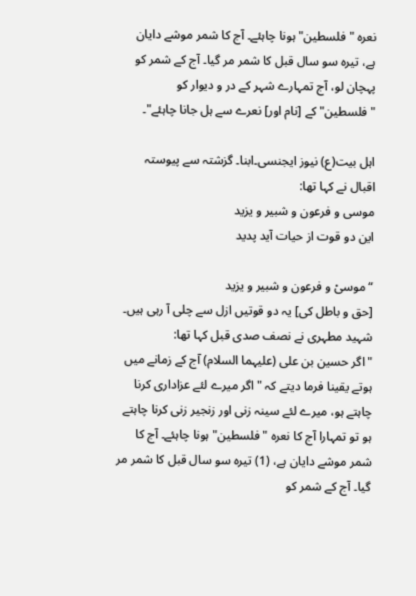نعرہ "فلسطین" ہونا چاہئے۔ آج کا شمر موشے دایان ہے، تیرہ سو سال قبل کا شمر مر گیا۔ آج کے شمر کو پہچان لو، آج تمہارے شہر کے در و دیوار کو "فلسطین" کے [نام اور] نعرے سے ہل جانا چاہئے"۔

اہل بیت(ع) نیوز ایجنسی۔ابنا۔ گزشتہ سے پیوستہ
اقبال نے کہا تھا:
موسی و فرعون و شبیر و یزید
این دو قوت از حیات آید پدید

“موسیْ و فرعون و شبیر و یزید
[حق و باطل کی] یہ دو قوتیں ازل سے چلی آ رہی ہیں۔
شہید مطہری نے نصف صدی قبل کہا تھا:
"اگر حسین بن علی (علیہما السلام) آج کے زمانے میں ہوتے یقینا فرما دیتے کہ "اگر میرے لئے عزاداری کرنا چاہتے ہو، میرے لئے سینہ زنی اور زنجیر زنی کرنا چاہتے ہو تو تمہارا آج کا نعرہ "فلسطین" ہونا چاہئے۔ آج کا شمر موشے دایان ہے، (1) تیرہ سو سال قبل کا شمر مر گیا۔ آج کے شمر کو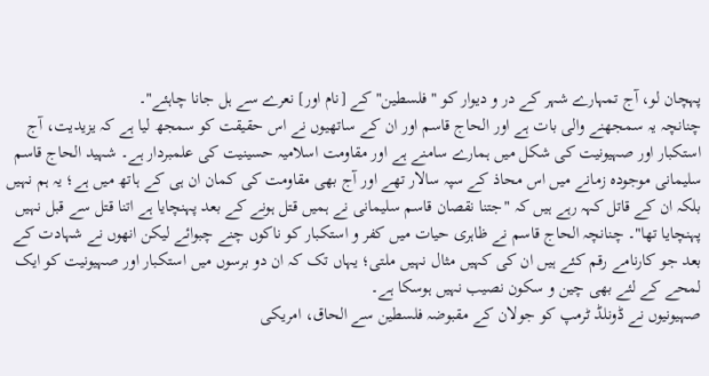پہچان لو، آج تمہارے شہر کے در و دیوار کو "فلسطین" کے [نام اور] نعرے سے ہل جانا چاہئے"۔
چنانچہ یہ سمجھنے والی بات ہے اور الحاج قاسم اور ان کے ساتھیوں نے اس حقیقت کو سمجھ لیا ہے کہ یزیدیت، آج استکبار اور صہیونیت کی شکل میں ہمارے سامنے ہے اور مقاومت اسلامیہ حسینیت کی علمبردار ہے۔ شہید الحاج قاسم سلیمانی موجودہ زمانے میں اس محاذ کے سپہ سالار تھے اور آج بھی مقاومت کی کمان ان ہی کے ہاتھ میں ہے؛ یہ ہم نہیں بلکہ ان کے قاتل کہہ رہے ہیں کہ "جتنا نقصان قاسم سلیمانی نے ہمیں قتل ہونے کے بعد پہنچایا ہے اتنا قتل سے قبل نہیں پہنچایا تھا"۔ چنانچہ الحاج قاسم نے ظاہری حیات میں کفر و استکبار کو ناکوں چنے چبوائے لیکن انھوں نے شہادت کے بعد جو کارنامے رقم کئے ہیں ان کی کہیں مثال نہیں ملتی؛ یہاں تک کہ ان دو برسوں میں استکبار اور صہیونیت کو ایک لمحے کے لئے بھی چین و سکون نصیب نہیں ہوسکا ہے۔
صہیونیوں نے ڈونلڈ ٹرمپ کو جولان کے مقبوضہ فلسطین سے الحاق، امریکی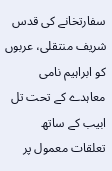سفارتخانے کی قدس شریف منتقلی، عربوں کو ابراہیم نامی معاہدے کے تحت تل ابیب کے ساتھ تعلقات معمول پر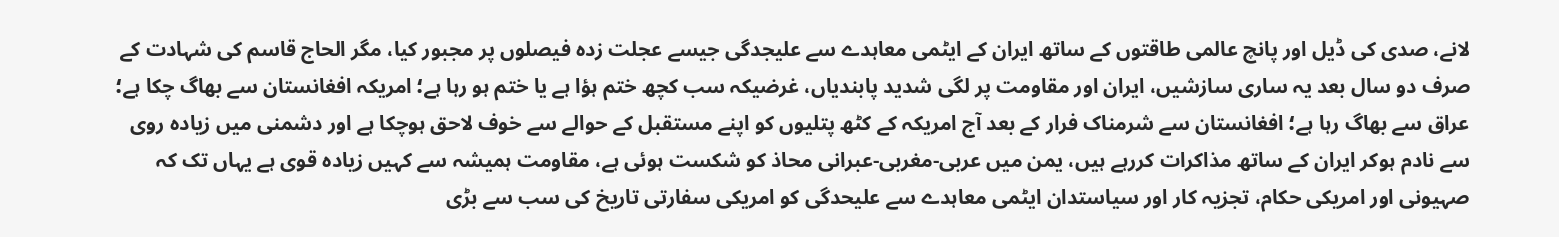لانے، صدی کی ڈیل اور پانچ عالمی طاقتوں کے ساتھ ایران کے ایٹمی معاہدے سے علیجدگی جیسے عجلت زدہ فیصلوں پر مجبور کیا، مگر الحاج قاسم کی شہادت کے صرف دو سال بعد یہ ساری سازشیں، ایران اور مقاومت پر لگی شدید پابندیاں، غرضیکہ سب کچھ ختم ہؤا ہے یا ختم ہو رہا ہے؛ امریکہ افغانستان سے بھاگ چکا ہے؛ عراق سے بھاگ رہا ہے؛ افغانستان سے شرمناک فرار کے بعد آج امریکہ کے کٹھ پتلیوں کو اپنے مستقبل کے حوالے سے خوف لاحق ہوچکا ہے اور دشمنی میں زیادہ روی سے نادم ہوکر ایران کے ساتھ مذاکرات کررہے ہیں، یمن میں عربی-مغربی-عبرانی محاذ کو شکست ہوئی ہے، مقاومت ہمیشہ سے کہیں زیادہ قوی ہے یہاں تک کہ صہیونی اور امریکی حکام، تجزیہ کار اور سیاستدان ایٹمی معاہدے سے علیحدگی کو امریکی سفارتی تاریخ کی سب سے بڑی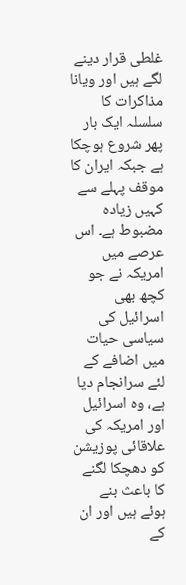غلطی قرار دینے لگے ہیں اور ویانا مذاکرات کا سلسلہ ایک بار پھر شروع ہوچکا ہے جبکہ ایران کا موقف پہلے سے کہیں زیادہ مضبوط ہے۔ اس عرصے میں امریکہ نے جو کچھ بھی اسرائیل کی سیاسی حیات میں اضافے کے لئے سرانجام دیا ہے، وہ اسرائیل اور امریکہ کی علاقائی پوزیشن کو دھچکا لگنے کا باعث بنے ہوئے ہیں اور ان کے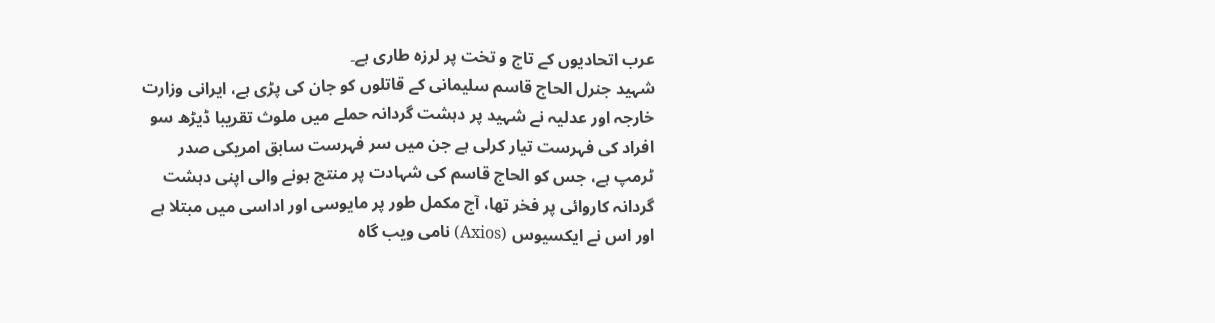عرب اتحادیوں کے تاج و تخت پر لرزہ طاری ہے۔
شہید جنرل الحاج قاسم سلیمانی کے قاتلوں کو جان کی پڑی ہے، ایرانی وزارت خارجہ اور عدلیہ نے شہید پر دہشت گردانہ حملے میں ملوث تقریبا ڈیڑھ سو افراد کی فہرست تیار کرلی ہے جن میں سر فہرست سابق امریکی صدر ٹرمپ ہے، جس کو الحاج قاسم کی شہادت پر منتج ہونے والی اپنی دہشت گردانہ کاروائی پر فخر تھا، آج مکمل طور پر مایوسی اور اداسی میں مبتلا ہے اور اس نے ایکسیوس (Axios) نامی ویب گاہ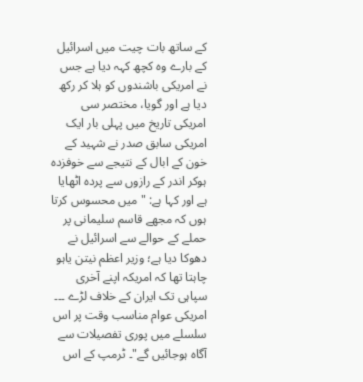کے ساتھ بات چیت میں اسرائیل کے بارے وہ کچھ کہہ دیا ہے جس نے امریکی باشندوں کو ہلا کر رکھ دیا ہے اور گویا، مختصر سی امریکی تاریخ میں پہلی بار ایک امریکی سابق صدر نے شہید کے خون کے ابال کے نتیجے سے خوفزدہ ہوکر اندر کے رازوں سے پردہ اٹھایا ہے اور کہا ہے: "میں محسوس کرتا ہوں کہ مجھے قاسم سلیمانی پر حملے کے حوالے سے اسرائیل نے دھوکا دیا ہے؛ وزیر اعظم نیتن یاہو چاہتا تھا کہ امریکہ اپنے آخری سپاہی تک ایران کے خلاف لڑے ۔۔۔ امریکی عوام مناسب وقت پر اس سلسلے میں پوری تفصیلات سے آگاہ ہوجائیں گے"۔ ٹرمپ کے اس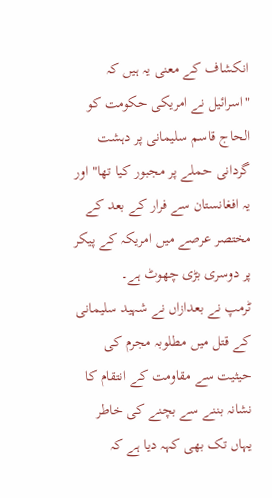انکشاف کے معنی یہ ہیں کہ "اسرائیل نے امریکی حکومت کو الحاج قاسم سلیمانی پر دہشت گردانی حملے پر مجبور کیا تھا" اور یہ افغانستان سے فرار کے بعد کے مختصر عرصے میں امریکہ کے پیکر پر دوسری بڑی چھوٹ ہے۔
ٹرمپ نے بعدازاں نے شہید سلیمانی کے قتل میں مطلوبہ مجرم کی حیثیت سے مقاومت کے انتقام کا نشانہ بننے سے بچنے کی خاطر یہاں تک بھی کہہ دیا ہے کہ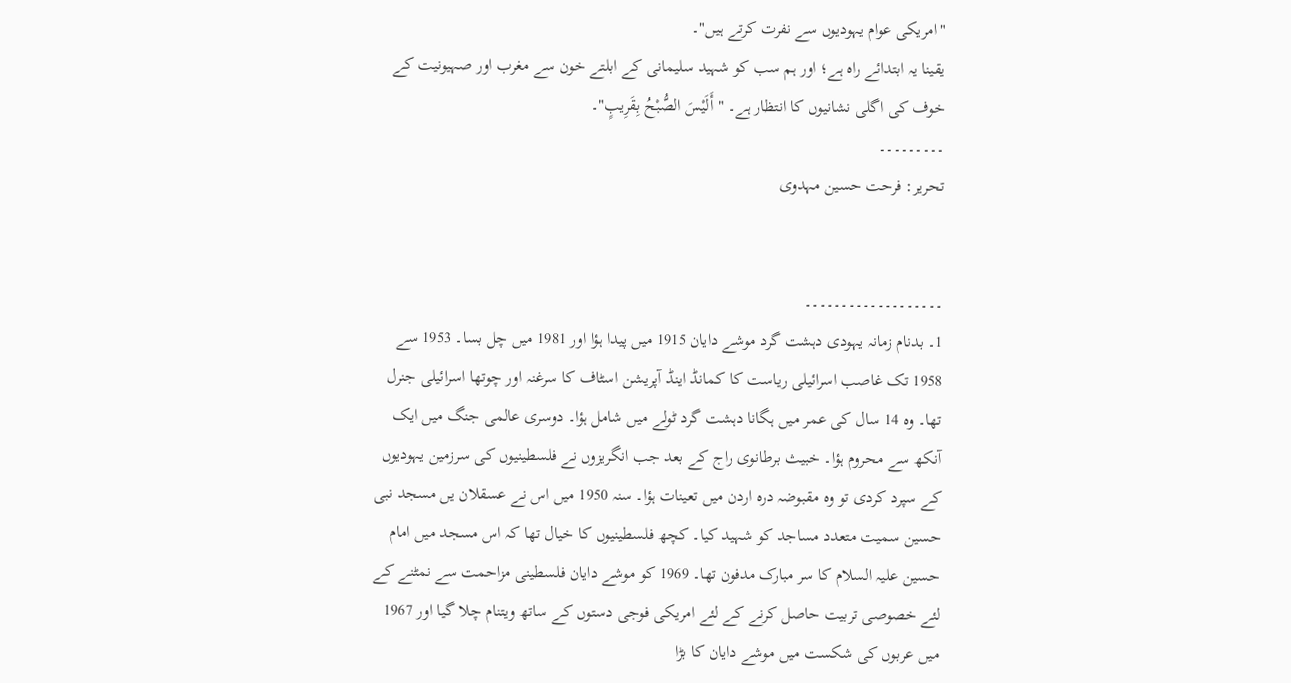"امریکی عوام یہودیوں سے نفرت کرتے ہیں"۔
یقینا یہ ابتدائے راہ ہے؛ اور ہم سب کو شہید سلیمانی کے ابلتے خون سے مغرب اور صہیونیت کے خوف کی اگلی نشانیوں کا انتظار ہے۔ " أَلَيْسَ الصُّبْحُ بِقَرِيبٍ"۔
۔۔۔۔۔۔۔۔۔
تحریر: فرحت حسین مہدوی


۔۔۔۔۔۔۔۔۔۔۔۔۔۔۔۔۔۔۔
1۔ بدنام زمانہ یہودی دہشت گرد موشے دایان 1915 میں پیدا ہؤا اور 1981 میں چل بسا۔ 1953 سے 1958 تک غاصب اسرائیلی ریاست کا کمانڈ اینڈ آپریشن اسٹاف کا سرغنہ اور چوتھا اسرائیلی جنرل تھا۔ وہ 14 سال کی عمر میں ہگانا دہشت گرد ٹولے میں شامل ہؤا۔ دوسری عالمی جنگ میں ایک آنکھ سے محروم ہؤا۔ خبیث برطانوی راج کے بعد جب انگریزوں نے فلسطینیوں کی سرزمین یہودیوں کے سپرد کردی تو وہ مقبوضہ درہ اردن میں تعینات ہؤا۔ سنہ 1950 میں اس نے عسقلان یں مسجد نبی حسین سمیت متعدد مساجد کو شہید کیا۔ کچھ فلسطینیوں کا خیال تھا کہ اس مسجد میں امام حسین علیہ السلام کا سر مبارک مدفون تھا۔ 1969 کو موشے دایان فلسطینی مزاحمت سے نمٹنے کے لئے خصوصی تربیت حاصل کرنے کے لئے امریکی فوجی دستوں کے ساتھ ویتنام چلا گیا اور 1967 میں عربوں کی شکست میں موشے دایان کا بڑا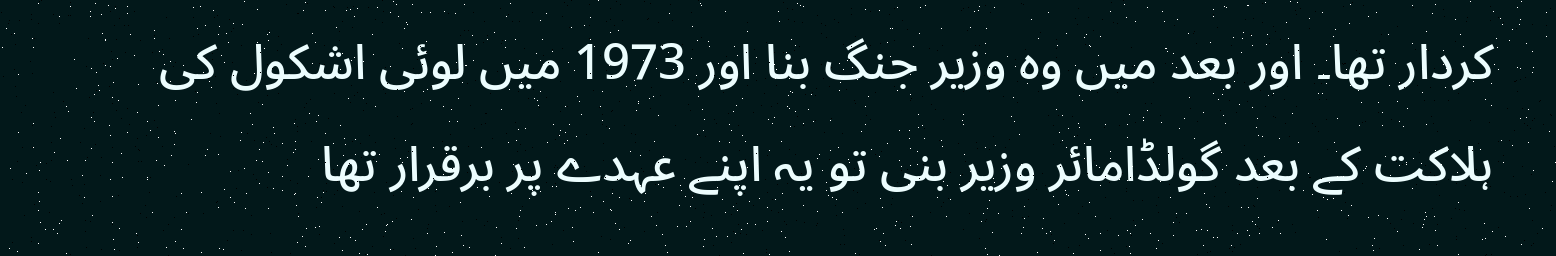کردار تھا۔ اور بعد میں وہ وزیر جنگ بنا اور 1973 میں لوئی اشکول کی ہلاکت کے بعد گولڈامائر وزیر بنی تو یہ اپنے عہدے پر برقرار تھا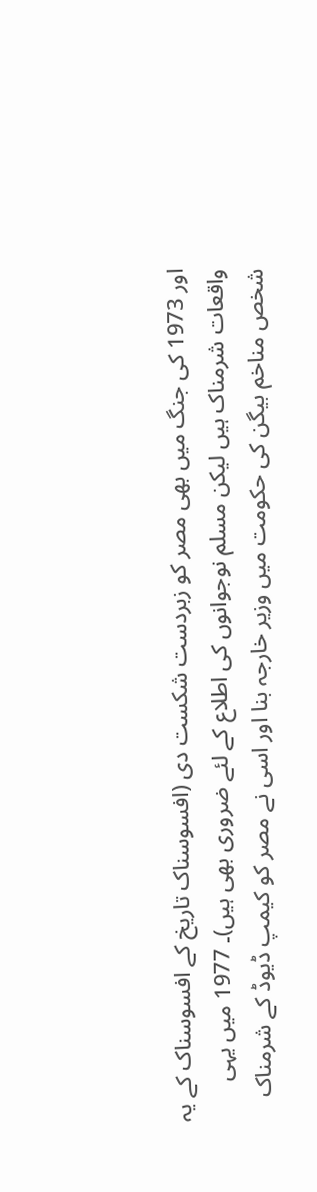اور 1973 کی جنگ میں بھی مصر کو زبردست شکست دی (افسوسناک تاریخ کے افسوسناک کے یہ واقعات شرمناک ہیں لیکن مسلم نوجوانوں کی اطلاع کے لئے ضروری بھی ہیں)۔ 1977 میں یہی شخص مناخم بیگن کی حکومت میں وزیر خارجہ بنا اور اسی نے مصر کو کیمپ ڈیوڈ کے شرمناک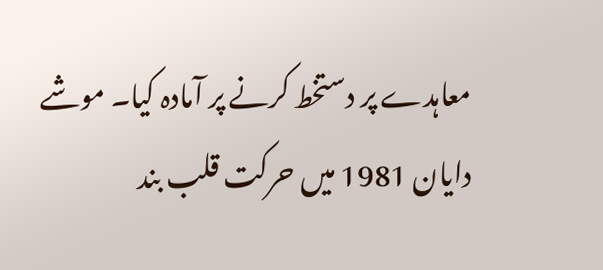معاہدے پر دستخط کرنے پر آمادہ کیا۔ موشے دایان 1981 میں حرکت قلب بند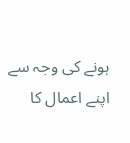ہونے کی وجہ سے اپنے اعمال کا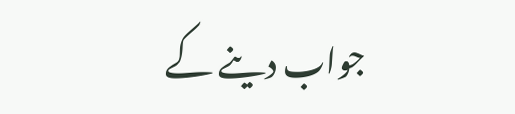جواب دینے کے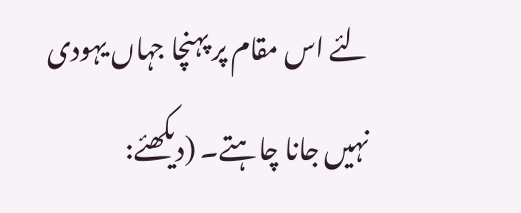لئے اس مقام پر پہنچا جہاں یہودی نہیں جانا چاہتے۔ (دیکھئے: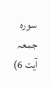سورہ جمعہ آیت 6)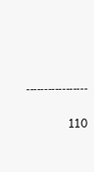۔۔۔۔۔۔۔۔۔۔۔۔۔۔۔۔۔

110